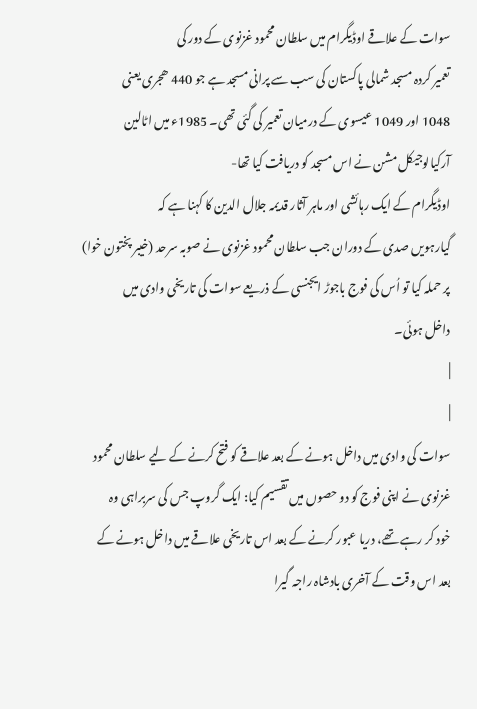سوات کے علاقے اوڈیگرام میں سلطان محمود غزنوی کے دور کی
تعمیر کردہ مسجد شمالی پاکستان کی سب سے پرانی مسجد ہے جو 440 ھجری یعنی
1048 اور 1049 عیسوی کے درمیان تعمیر کی گئی تھی۔ 1985ء میں اٹالین
آرکیالوجیکل مشن نے اس مسجد کو دریافت کیا تھا-
اوڈیگرام کے ایک رہائشی اور ماہر آثار قدیمہ جلال الدین کا کہنا ہے کہ
گیارہویں صدی کے دوران جب سلطان محمود غزنوی نے صوبہ سرحد (خیبر پختون خوا)
پر حملہ کیا تو اُس کی فوج باجوڑ ایجنسی کے ذریعے سوات کی تاریخی وادی میں
داخل ہوئی۔
|
|
سوات کی وادی میں داخل ہونے کے بعد علاقے کو فتح کرنے کے لیے سلطان محمود
غزنوی نے اپنی فوج کو دو حصوں میں تقسیم کیا: ایک گروپ جس کی سربراہی وہ
خود کر رہے تھے، دریا عبور کرنے کے بعد اس تاریخی علاقے میں داخل ہونے کے
بعد اس وقت کے آخری بادشاہ راجہ گیرا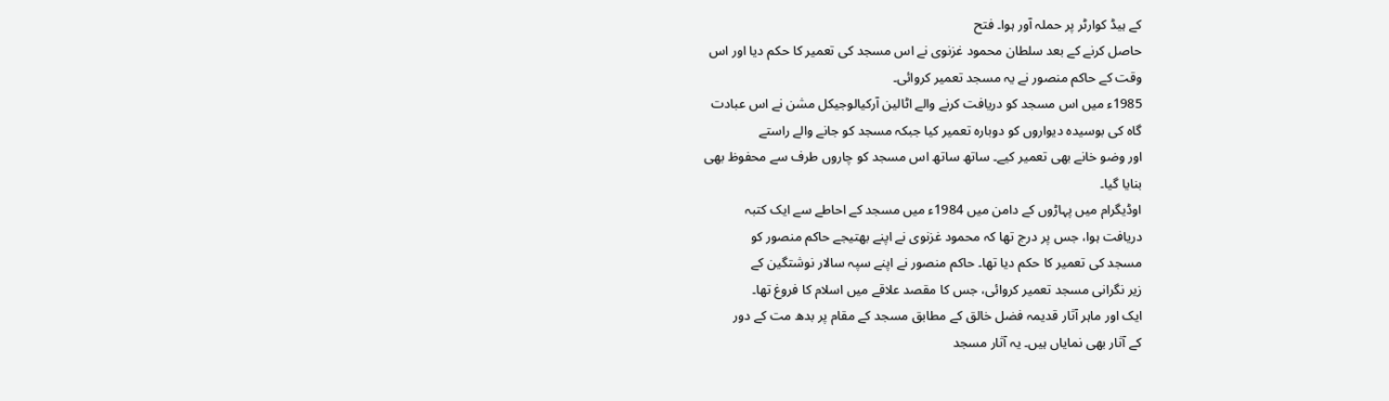کے ہیڈ کوارٹر پر حملہ آور ہوا۔ فتح
حاصل کرنے کے بعد سلطان محمود غزنوی نے اس مسجد کی تعمیر کا حکم دیا اور اس
وقت کے حاکم منصور نے یہ مسجد تعمیر کروائی۔
1985ء میں اس مسجد کو دریافت کرنے والے اٹالین آرکیالوجیکل مشن نے اس عبادت
گاہ کی بوسیدہ دیواروں کو دوبارہ تعمیر کیا جبکہ مسجد کو جانے والے راستے
اور وضو خانے بھی تعمیر کیے۔ ساتھ ساتھ اس مسجد کو چاروں طرف سے محفوظ بھی
بنایا گیا۔
اوڈیگرام میں پہاڑوں کے دامن میں 1984ء میں مسجد کے احاطے سے ایک کتبہ
دریافت ہوا، جس پر درج تھا کہ محمود غزنوی نے اپنے بھتیجے حاکم منصور کو
مسجد کی تعمیر کا حکم دیا تھا۔ حاکم منصور نے اپنے سپہ سالار نوشتگین کے
زیر نگرانی مسجد تعمیر کروائی، جس کا مقصد علاقے میں اسلام کا فروغ تھا۔
ایک اور ماہر آثار قدیمہ فضل خالق کے مطابق مسجد کے مقام پر بدھ مت کے دور
کے آثار بھی نمایاں ہیں۔ یہ آثار مسجد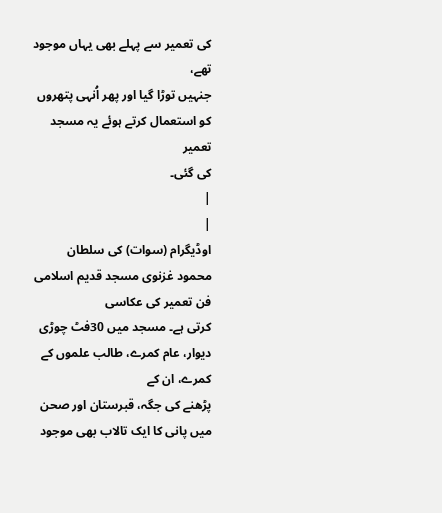کی تعمیر سے پہلے بھی یہاں موجود تھے،
جنہیں توڑا گیا اور پھر اُنہی پتھروں کو استعمال کرتے ہوئے یہ مسجد تعمیر
کی گئی۔
|
|
اوڈیگرام (سوات) کی سلطان محمود غزنوی مسجد قدیم اسلامی فن تعمیر کی عکاسی
کرتی ہے۔ مسجد میں 30فٹ چوڑی دیوار، عام کمرے، طالب علموں کے کمرے، ان کے
پڑھنے کی جگہ، قبرستان اور صحن میں پانی کا ایک تالاب بھی موجود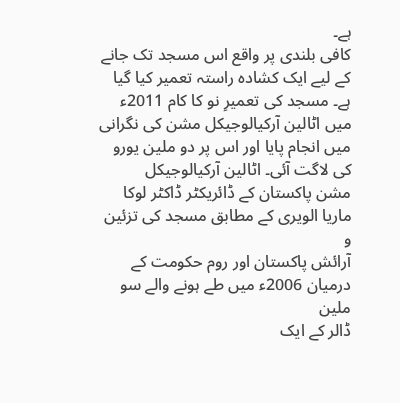ہے۔
کافی بلندی پر واقع اس مسجد تک جانے کے لیے ایک کشادہ راستہ تعمیر کیا گیا
ہے۔ مسجد کی تعمیرِ نو کا کام 2011ء میں اٹالین آرکیالوجیکل مشن کی نگرانی
میں انجام پایا اور اس پر دو ملین یورو کی لاگت آئی۔ اٹالین آرکیالوجیکل
مشن پاکستان کے ڈائریکٹر ڈاکٹر لوکا ماریا الویری کے مطابق مسجد کی تزئین و
آرائش پاکستان اور روم حکومت کے درمیان 2006ء میں طے ہونے والے سو ملین
ڈالر کے ایک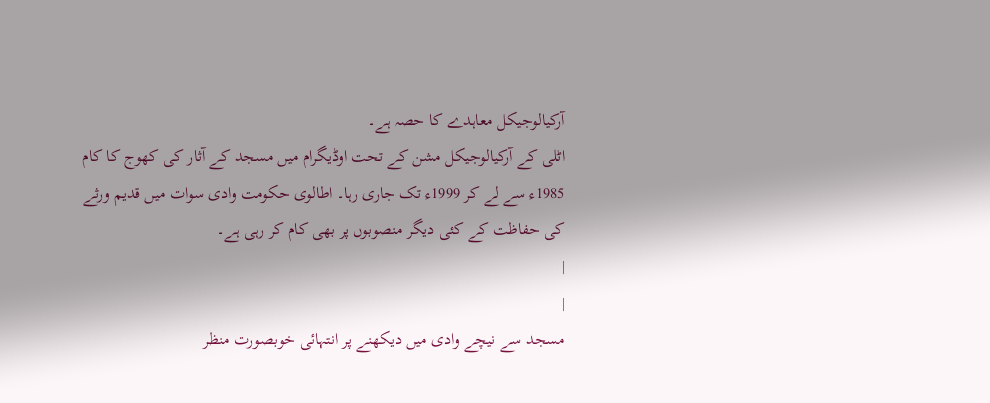آرکیالوجیکل معاہدے کا حصہ ہے۔
اٹلی کے آرکیالوجیکل مشن کے تحت اوڈیگرام میں مسجد کے آثار کی کھوج کا کام
1985ء سے لے کر 1999ء تک جاری رہا۔ اطالوی حکومت وادی سوات میں قدیم ورثے
کی حفاظت کے کئی دیگر منصوبوں پر بھی کام کر رہی ہے۔
|
|
مسجد سے نیچے وادی میں دیکھنے پر انتہائی خوبصورت منظر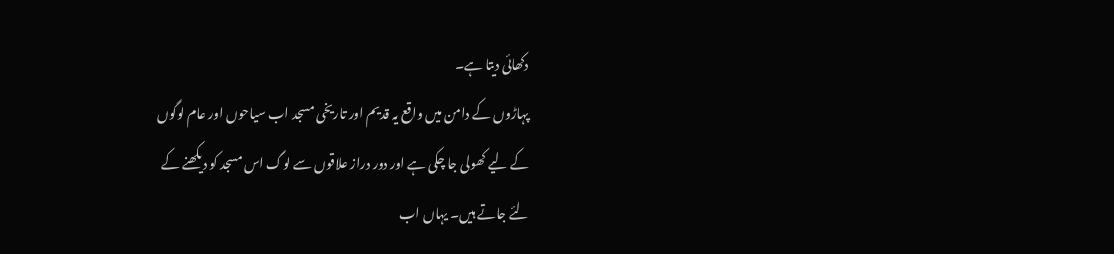دکھائی دیتا ہے۔
پہاڑوں کے دامن میں واقع یہ قدیم اور تاریخی مسجد اب سیاحوں اور عام لوگوں
کے لیے کھولی جا چکی ہے اور دور دراز علاقوں سے لوگ اس مسجد کو دیکھنے کے
لئے جاتے ہیں۔ یہاں اب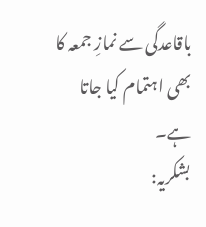باقاعدگی سے نمازِ جمعہ کا بھی اہتمام کیا جاتا ہے۔
بشکریہ: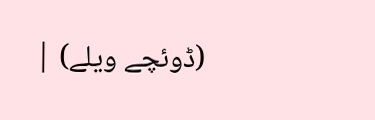(ڈوئچے ویلے) |